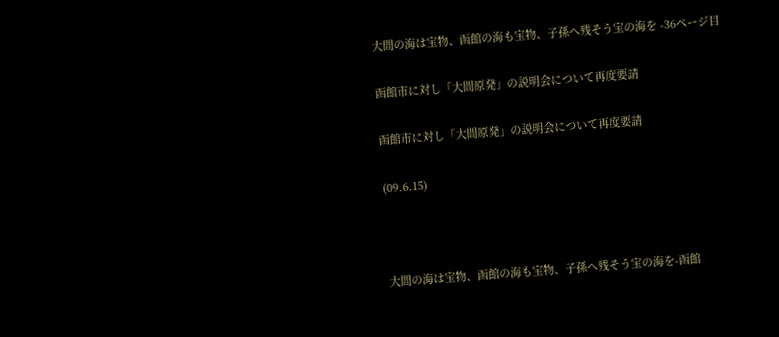大間の海は宝物、函館の海も宝物、子孫へ残そう宝の海を -36ページ目

函館市に対し「大間原発」の説明会について再度要請

函館市に対し「大間原発」の説明会について再度要請

(09.6.15)



大間の海は宝物、函館の海も宝物、子孫へ残そう宝の海を-函館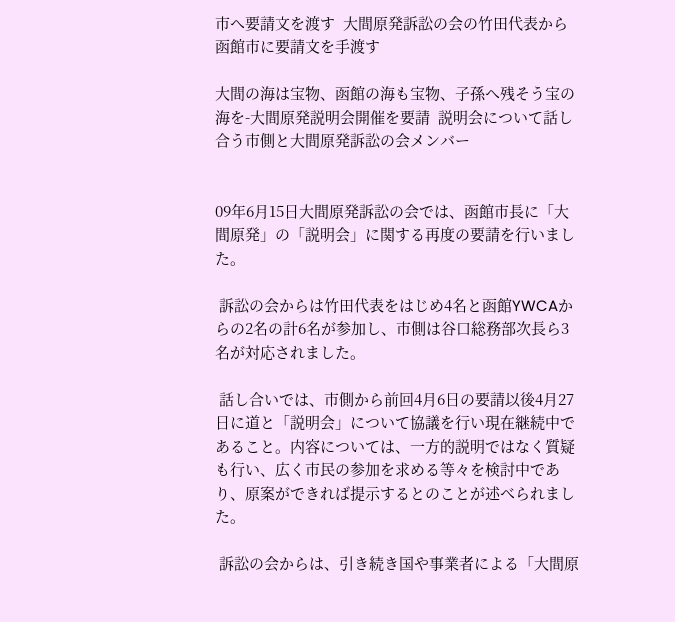市へ要請文を渡す  大間原発訴訟の会の竹田代表から函館市に要請文を手渡す

大間の海は宝物、函館の海も宝物、子孫へ残そう宝の海を-大間原発説明会開催を要請  説明会について話し合う市側と大間原発訴訟の会メンバー


09年6月15日大間原発訴訟の会では、函館市長に「大間原発」の「説明会」に関する再度の要請を行いました。

 訴訟の会からは竹田代表をはじめ4名と函館YWCAからの2名の計6名が参加し、市側は谷口総務部次長ら3名が対応されました。

 話し合いでは、市側から前回4月6日の要請以後4月27日に道と「説明会」について協議を行い現在継続中であること。内容については、一方的説明ではなく質疑も行い、広く市民の参加を求める等々を検討中であり、原案ができれば提示するとのことが述べられました。

 訴訟の会からは、引き続き国や事業者による「大間原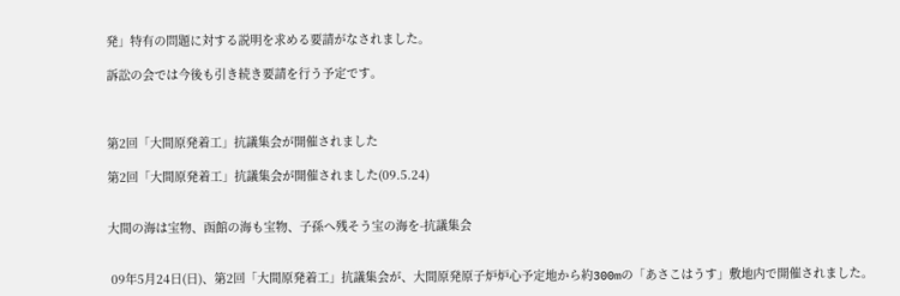発」特有の問題に対する説明を求める要請がなされました。

訴訟の会では今後も引き続き要請を行う予定です。



第2回「大間原発着工」抗議集会が開催されました

第2回「大間原発着工」抗議集会が開催されました(09.5.24)


大間の海は宝物、函館の海も宝物、子孫へ残そう宝の海を-抗議集会


 09年5月24日(日)、第2回「大間原発着工」抗議集会が、大間原発原子炉炉心予定地から約300mの「あさこはうす」敷地内で開催されました。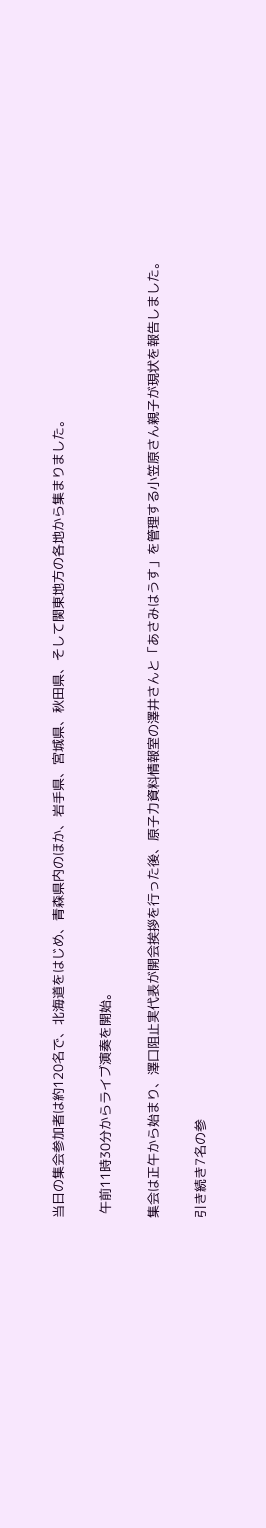当日の集会参加者は約120名で、北海道をはじめ、青森県内のほか、岩手県、宮城県、秋田県、そして関東地方の各地から集まりました。

 午前11時30分からライブ演奏を開始。

集会は正午から始まり、澤口阻止実代表が開会挨拶を行った後、原子力資料情報室の澤井さんと「あさみはうす」を管理する小笠原さん親子が現状を報告しました。

引き続き7名の参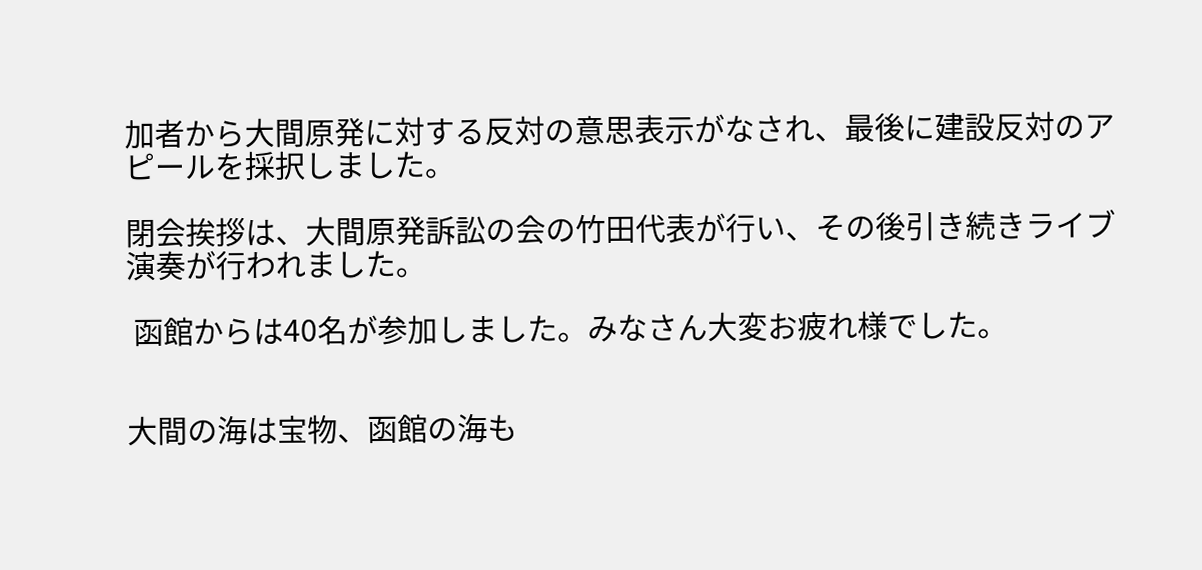加者から大間原発に対する反対の意思表示がなされ、最後に建設反対のアピールを採択しました。

閉会挨拶は、大間原発訴訟の会の竹田代表が行い、その後引き続きライブ演奏が行われました。

 函館からは40名が参加しました。みなさん大変お疲れ様でした。


大間の海は宝物、函館の海も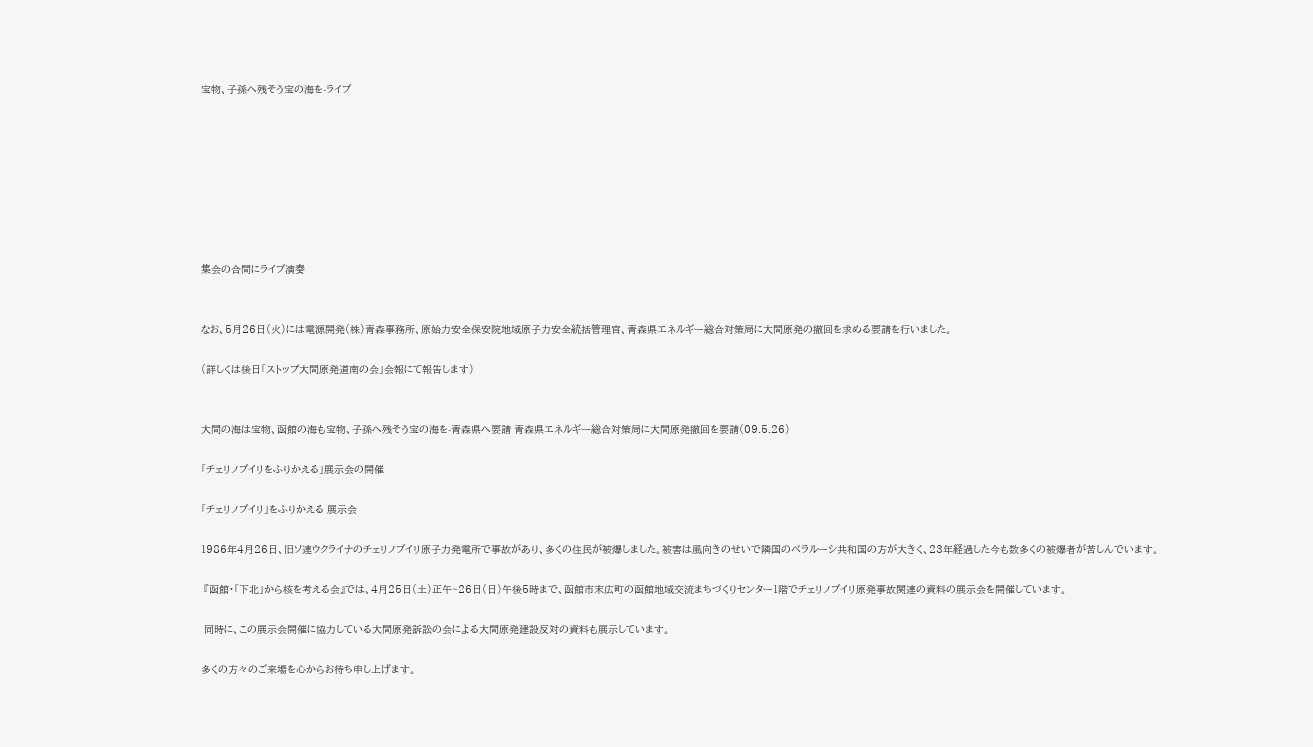宝物、子孫へ残そう宝の海を-ライブ








集会の合間にライブ演奏


なお、5月26日(火)には電源開発(株)青森事務所、原始力安全保安院地域原子力安全統括管理官、青森県エネルギー総合対策局に大間原発の撤回を求める要請を行いました。

(詳しくは後日「ストップ大間原発道南の会」会報にて報告します)


大間の海は宝物、函館の海も宝物、子孫へ残そう宝の海を-青森県へ要請 青森県エネルギー総合対策局に大間原発撤回を要請(09.5.26)

「チェリノブイリをふりかえる」展示会の開催

「チェリノブイリ」をふりかえる 展示会

1986年4月26日、旧ソ連ウクライナのチェリノブイリ原子力発電所で事故があり、多くの住民が被爆しました。被害は風向きのせいで隣国のベラルーシ共和国の方が大きく、23年経過した今も数多くの被爆者が苦しんでいます。

 『函館・「下北」から核を考える会』では、4月25日(土)正午~26日(日)午後5時まで、函館市末広町の函館地域交流まちづくりセンター1階でチェリノブイリ原発事故関連の資料の展示会を開催しています。

 同時に、この展示会開催に協力している大間原発訴訟の会による大間原発建設反対の資料も展示しています。

多くの方々のご来場を心からお待ち申し上げます。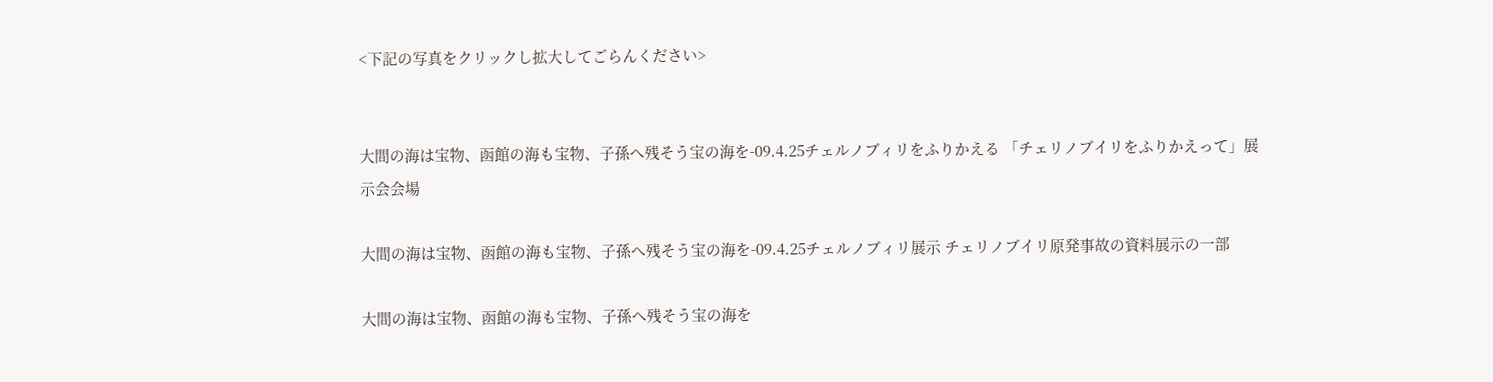<下記の写真をクリックし拡大してごらんください>


大間の海は宝物、函館の海も宝物、子孫へ残そう宝の海を-09.4.25チェルノブィリをふりかえる 「チェリノブイリをふりかえって」展示会会場

大間の海は宝物、函館の海も宝物、子孫へ残そう宝の海を-09.4.25チェルノブィリ展示 チェリノブイリ原発事故の資料展示の一部

大間の海は宝物、函館の海も宝物、子孫へ残そう宝の海を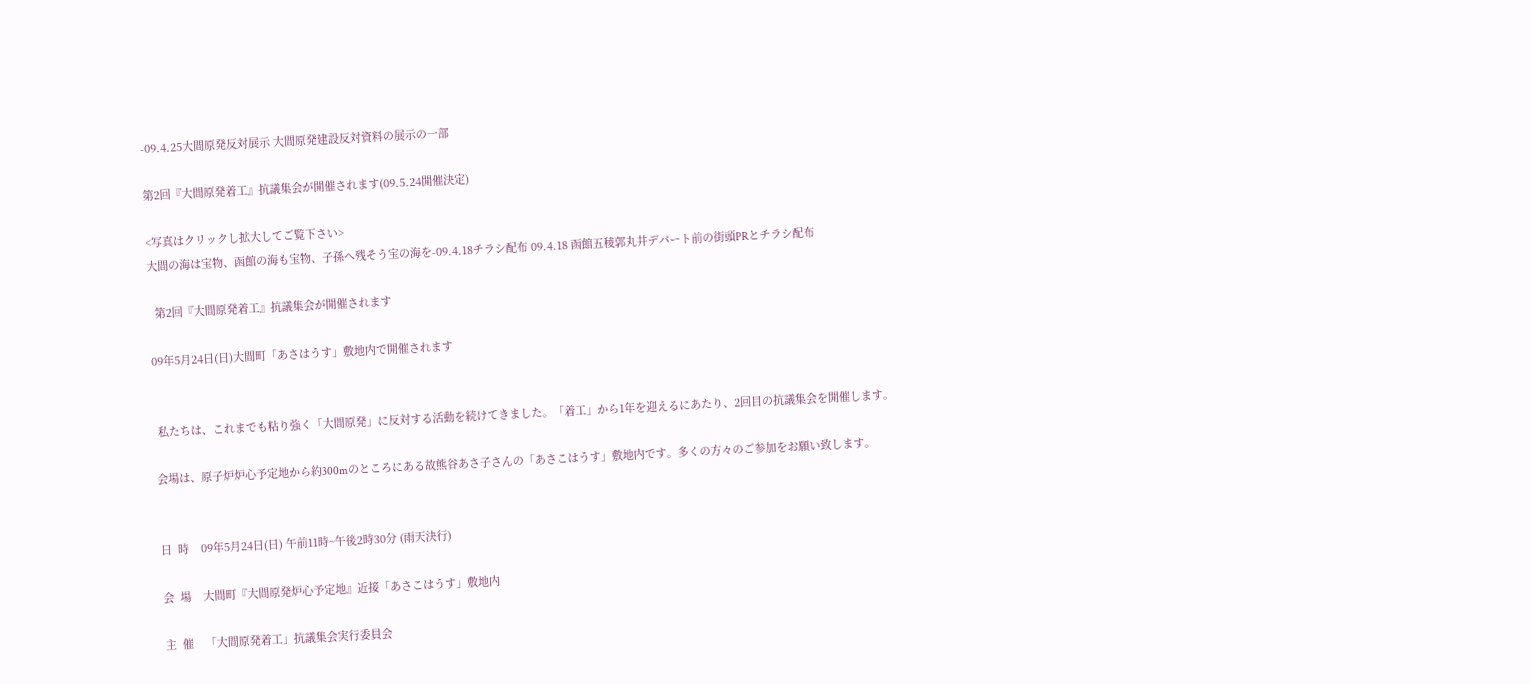-09.4.25大間原発反対展示 大間原発建設反対資料の展示の一部

第2回『大間原発着工』抗議集会が開催されます(09.5.24開催決定)

<写真はクリックし拡大してご覧下さい>
大間の海は宝物、函館の海も宝物、子孫へ残そう宝の海を-09.4.18チラシ配布 09.4.18 函館五稜郭丸井デパート前の街頭PRとチラシ配布

  第2回『大間原発着工』抗議集会が開催されます

09年5月24日(日)大間町「あさはうす」敷地内で開催されます


 私たちは、これまでも粘り強く「大間原発」に反対する活動を続けてきました。「着工」から1年を迎えるにあたり、2回目の抗議集会を開催します。

会場は、原子炉炉心予定地から約300mのところにある故熊谷あさ子さんの「あさこはうす」敷地内です。多くの方々のご参加をお願い致します。


日  時    09年5月24日(日) 午前11時~午後2時30分 (雨天決行)

会  場    大間町『大間原発炉心予定地』近接「あさこはうす」敷地内

主  催    「大間原発着工」抗議集会実行委員会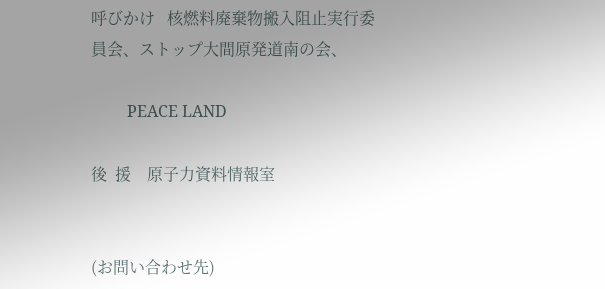呼びかけ   核燃料廃棄物搬入阻止実行委員会、ストップ大間原発道南の会、

         PEACE LAND

後  援    原子力資料情報室


(お問い合わせ先)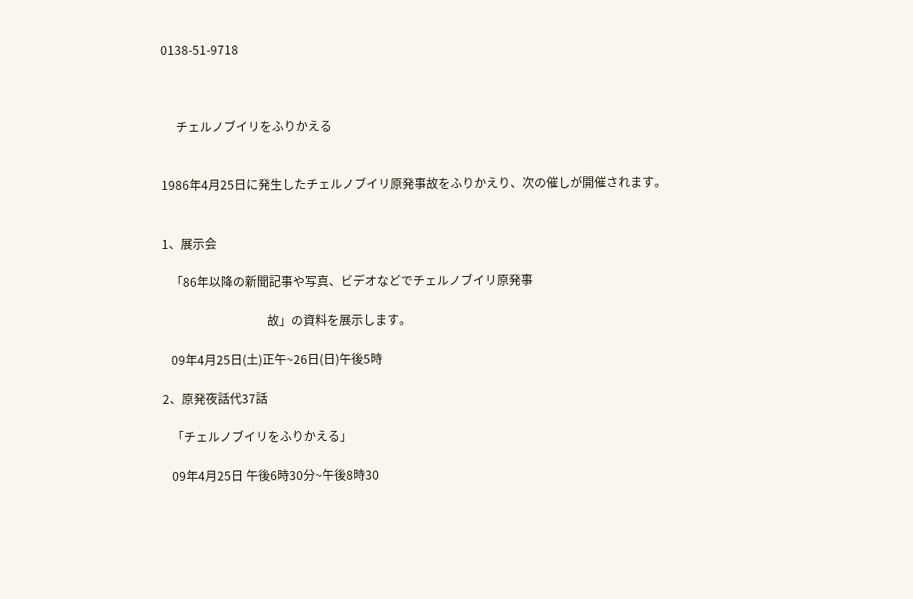0138-51-9718



     チェルノブイリをふりかえる


1986年4月25日に発生したチェルノブイリ原発事故をふりかえり、次の催しが開催されます。


1、展示会

   「86年以降の新聞記事や写真、ビデオなどでチェルノブイリ原発事

                                   故」の資料を展示します。

   09年4月25日(土)正午~26日(日)午後5時

2、原発夜話代37話

   「チェルノブイリをふりかえる」

   09年4月25日 午後6時30分~午後8時30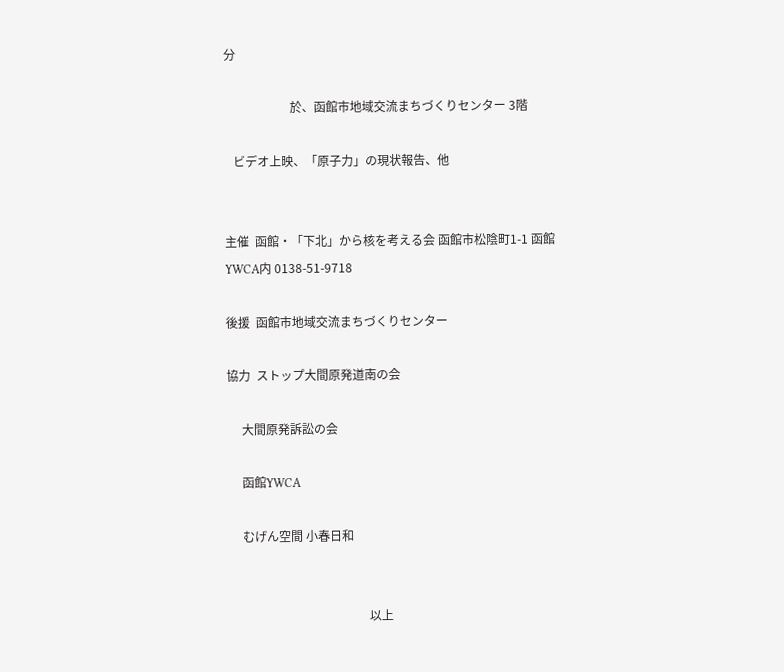分

                      於、函館市地域交流まちづくりセンター 3階

   ビデオ上映、「原子力」の現状報告、他


主催  函館・「下北」から核を考える会 函館市松陰町1-1 函館YWCA内 0138-51-9718

後援  函館市地域交流まちづくりセンター

協力  ストップ大間原発道南の会

     大間原発訴訟の会

     函館YWCA

     むげん空間 小春日和


                                               以上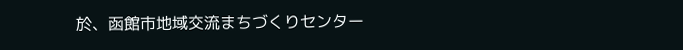於、函館市地域交流まちづくりセンター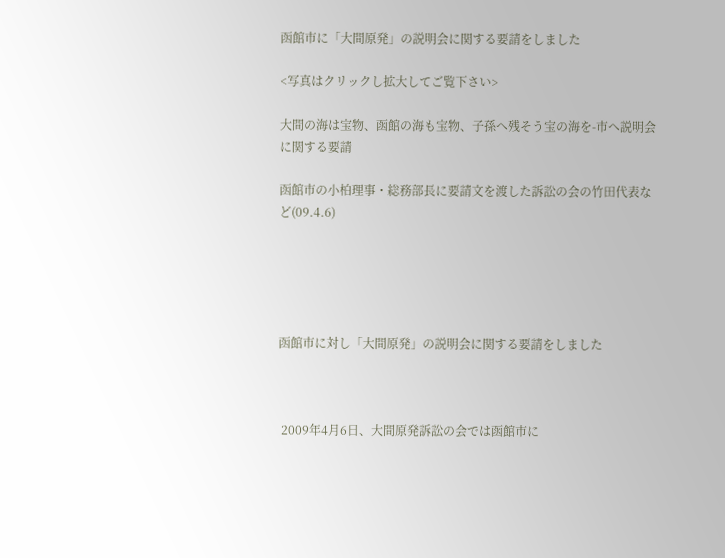函館市に「大間原発」の説明会に関する要請をしました

<写真はクリックし拡大してご覧下さい>

大間の海は宝物、函館の海も宝物、子孫へ残そう宝の海を-市へ説明会に関する要請

函館市の小柏理事・総務部長に要請文を渡した訴訟の会の竹田代表など(09.4.6)





函館市に対し「大間原発」の説明会に関する要請をしました



 2009年4月6日、大間原発訴訟の会では函館市に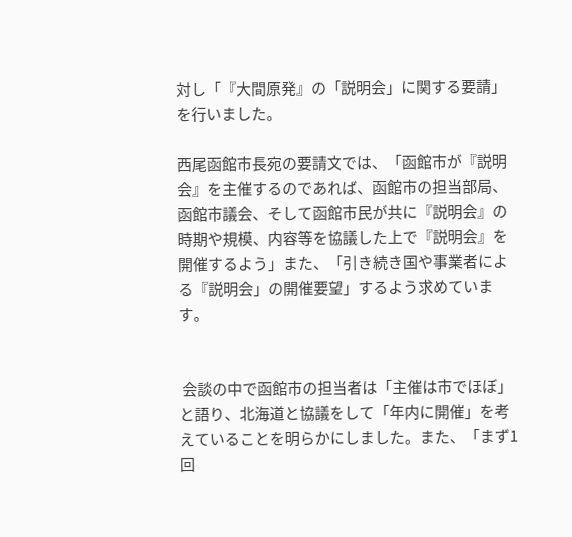対し「『大間原発』の「説明会」に関する要請」を行いました。

西尾函館市長宛の要請文では、「函館市が『説明会』を主催するのであれば、函館市の担当部局、函館市議会、そして函館市民が共に『説明会』の時期や規模、内容等を協議した上で『説明会』を 開催するよう」また、「引き続き国や事業者による『説明会」の開催要望」するよう求めています。


 会談の中で函館市の担当者は「主催は市でほぼ」と語り、北海道と協議をして「年内に開催」を考えていることを明らかにしました。また、「まず1回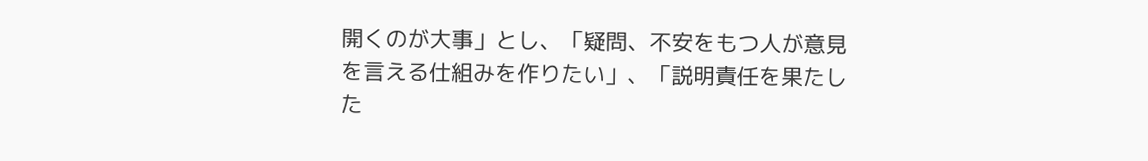開くのが大事」とし、「疑問、不安をもつ人が意見を言える仕組みを作りたい」、「説明責任を果たした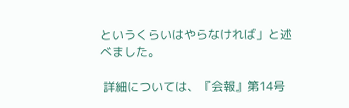というくらいはやらなければ」と述べました。

 詳細については、『会報』第14号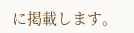に掲載します。